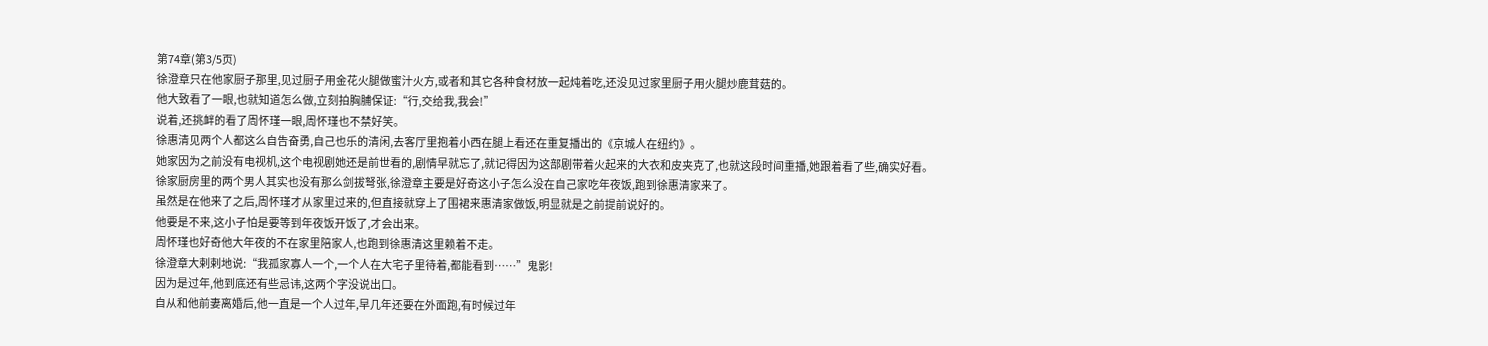第74章(第3/5页)
徐澄章只在他家厨子那里,见过厨子用金花火腿做蜜汁火方,或者和其它各种食材放一起炖着吃,还没见过家里厨子用火腿炒鹿茸菇的。
他大致看了一眼,也就知道怎么做,立刻拍胸脯保证:“行,交给我,我会!”
说着,还挑衅的看了周怀瑾一眼,周怀瑾也不禁好笑。
徐惠清见两个人都这么自告奋勇,自己也乐的清闲,去客厅里抱着小西在腿上看还在重复播出的《京城人在纽约》。
她家因为之前没有电视机,这个电视剧她还是前世看的,剧情早就忘了,就记得因为这部剧带着火起来的大衣和皮夹克了,也就这段时间重播,她跟着看了些,确实好看。
徐家厨房里的两个男人其实也没有那么剑拔弩张,徐澄章主要是好奇这小子怎么没在自己家吃年夜饭,跑到徐惠清家来了。
虽然是在他来了之后,周怀瑾才从家里过来的,但直接就穿上了围裙来惠清家做饭,明显就是之前提前说好的。
他要是不来,这小子怕是要等到年夜饭开饭了,才会出来。
周怀瑾也好奇他大年夜的不在家里陪家人,也跑到徐惠清这里赖着不走。
徐澄章大剌剌地说:“我孤家寡人一个,一个人在大宅子里待着,都能看到……”鬼影!
因为是过年,他到底还有些忌讳,这两个字没说出口。
自从和他前妻离婚后,他一直是一个人过年,早几年还要在外面跑,有时候过年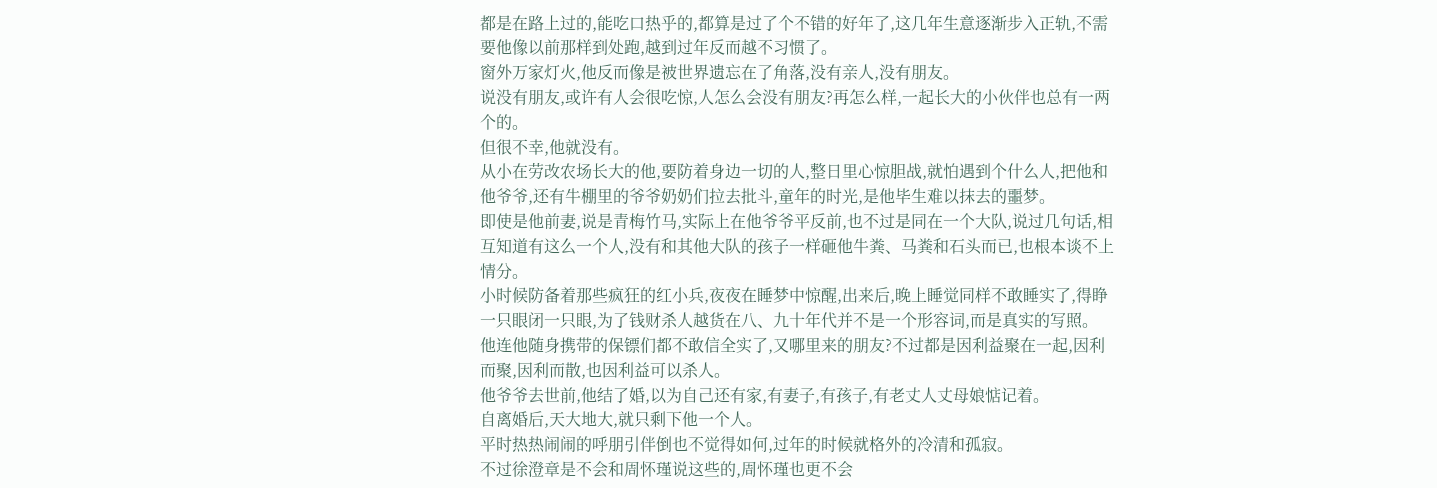都是在路上过的,能吃口热乎的,都算是过了个不错的好年了,这几年生意逐渐步入正轨,不需要他像以前那样到处跑,越到过年反而越不习惯了。
窗外万家灯火,他反而像是被世界遗忘在了角落,没有亲人,没有朋友。
说没有朋友,或许有人会很吃惊,人怎么会没有朋友?再怎么样,一起长大的小伙伴也总有一两个的。
但很不幸,他就没有。
从小在劳改农场长大的他,要防着身边一切的人,整日里心惊胆战,就怕遇到个什么人,把他和他爷爷,还有牛棚里的爷爷奶奶们拉去批斗,童年的时光,是他毕生难以抹去的噩梦。
即使是他前妻,说是青梅竹马,实际上在他爷爷平反前,也不过是同在一个大队,说过几句话,相互知道有这么一个人,没有和其他大队的孩子一样砸他牛粪、马粪和石头而已,也根本谈不上情分。
小时候防备着那些疯狂的红小兵,夜夜在睡梦中惊醒,出来后,晚上睡觉同样不敢睡实了,得睁一只眼闭一只眼,为了钱财杀人越货在八、九十年代并不是一个形容词,而是真实的写照。
他连他随身携带的保镖们都不敢信全实了,又哪里来的朋友?不过都是因利益聚在一起,因利而聚,因利而散,也因利益可以杀人。
他爷爷去世前,他结了婚,以为自己还有家,有妻子,有孩子,有老丈人丈母娘惦记着。
自离婚后,天大地大,就只剩下他一个人。
平时热热闹闹的呼朋引伴倒也不觉得如何,过年的时候就格外的冷清和孤寂。
不过徐澄章是不会和周怀瑾说这些的,周怀瑾也更不会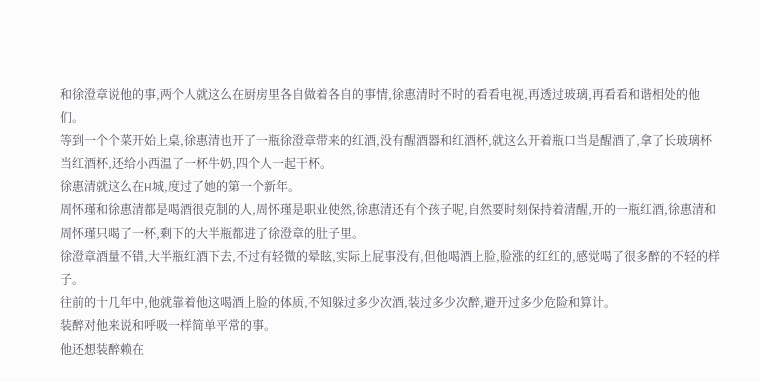和徐澄章说他的事,两个人就这么在厨房里各自做着各自的事情,徐惠清时不时的看看电视,再透过玻璃,再看看和谐相处的他们。
等到一个个菜开始上桌,徐惠清也开了一瓶徐澄章带来的红酒,没有醒酒器和红酒杯,就这么开着瓶口当是醒酒了,拿了长玻璃杯当红酒杯,还给小西温了一杯牛奶,四个人一起干杯。
徐惠清就这么在H城,度过了她的第一个新年。
周怀瑾和徐惠清都是喝酒很克制的人,周怀瑾是职业使然,徐惠清还有个孩子呢,自然要时刻保持着清醒,开的一瓶红酒,徐惠清和周怀瑾只喝了一杯,剩下的大半瓶都进了徐澄章的肚子里。
徐澄章酒量不错,大半瓶红酒下去,不过有轻微的晕眩,实际上屁事没有,但他喝酒上脸,脸涨的红红的,感觉喝了很多醉的不轻的样子。
往前的十几年中,他就靠着他这喝酒上脸的体质,不知躲过多少次酒,装过多少次醉,避开过多少危险和算计。
装醉对他来说和呼吸一样简单平常的事。
他还想装醉赖在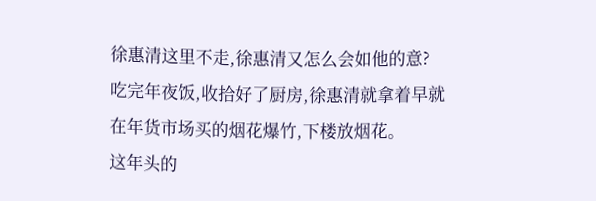徐惠清这里不走,徐惠清又怎么会如他的意?
吃完年夜饭,收拾好了厨房,徐惠清就拿着早就在年货市场买的烟花爆竹,下楼放烟花。
这年头的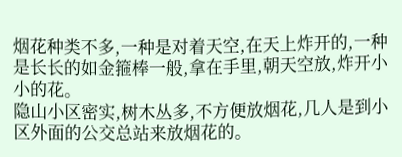烟花种类不多,一种是对着天空,在天上炸开的,一种是长长的如金箍棒一般,拿在手里,朝天空放,炸开小小的花。
隐山小区密实,树木丛多,不方便放烟花,几人是到小区外面的公交总站来放烟花的。